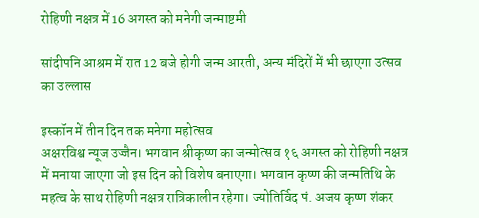रोहिणी नक्षत्र में 16 अगस्त को मनेगी जन्माष्टमी

सांदीपनि आश्रम में रात 12 बजे होगी जन्म आरती, अन्य मंदिरों में भी छाएगा उत्सव का उल्लास

इस्कॉन में तीन दिन तक मनेगा महोत्सव
अक्षरविश्व न्यूज उज्जैन। भगवान श्रीकृष्ण का जन्मोत्सव १६ अगस्त को रोहिणी नक्षत्र में मनाया जाएगा जो इस दिन को विशेष बनाएगा। भगवान कृष्ण की जन्मतिथि के महत्व के साथ रोहिणी नक्षत्र रात्रिकालीन रहेगा। ज्योतिर्विद पं. अजय कृष्ण शंकर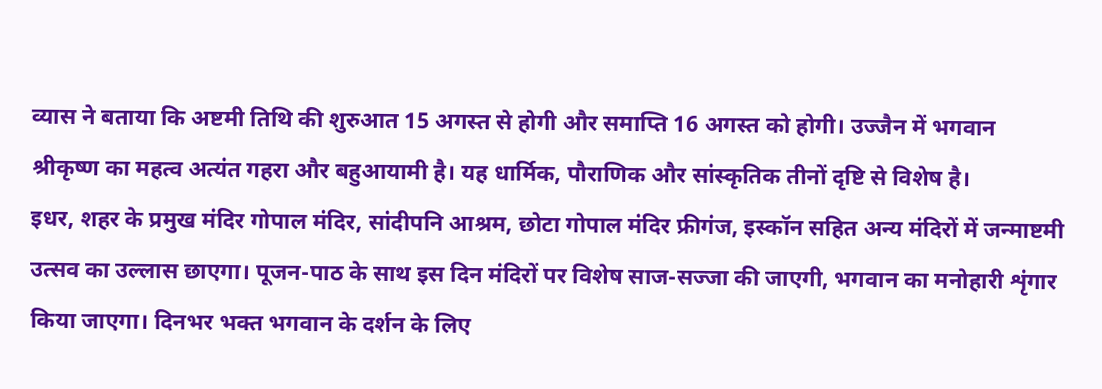व्यास ने बताया कि अष्टमी तिथि की शुरुआत 15 अगस्त से होगी और समाप्ति 16 अगस्त को होगी। उज्जैन में भगवान श्रीकृष्ण का महत्व अत्यंत गहरा और बहुआयामी है। यह धार्मिक, पौराणिक और सांस्कृतिक तीनों दृष्टि से विशेष है।
इधर, शहर के प्रमुख मंदिर गोपाल मंदिर, सांदीपनि आश्रम, छोटा गोपाल मंदिर फ्रीगंज, इस्कॉन सहित अन्य मंदिरों में जन्माष्टमी उत्सव का उल्लास छाएगा। पूजन-पाठ के साथ इस दिन मंदिरों पर विशेष साज-सज्जा की जाएगी, भगवान का मनोहारी शृंगार किया जाएगा। दिनभर भक्त भगवान के दर्शन के लिए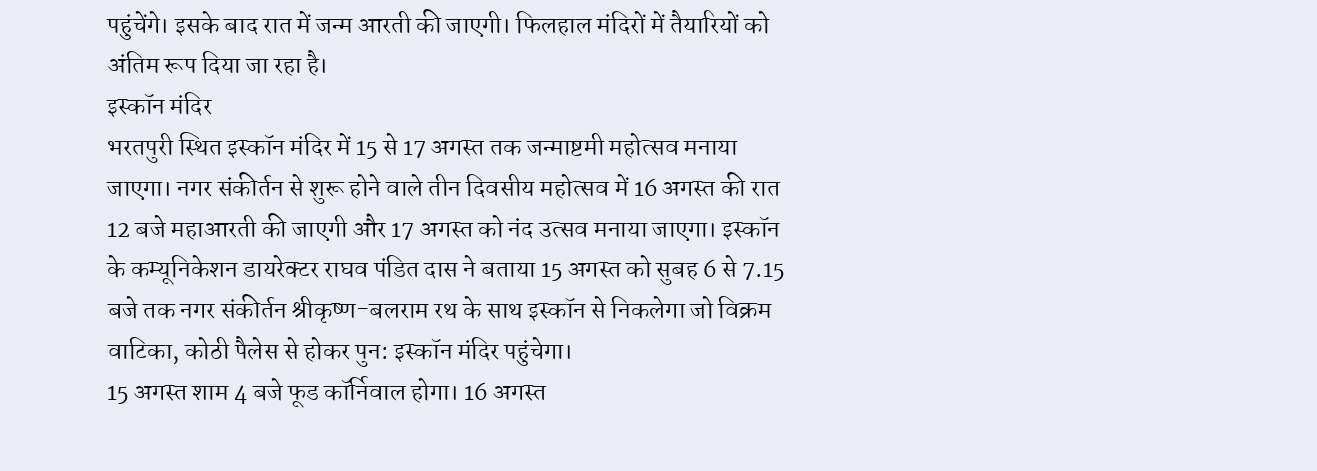पहुंचेंगे। इसके बाद रात में जन्म आरती की जाएगी। फिलहाल मंदिरों में तैयारियों को अंतिम रूप दिया जा रहा है।
इस्कॉन मंदिर
भरतपुरी स्थित इस्कॉन मंदिर में 15 से 17 अगस्त तक जन्माष्टमी महोत्सव मनाया जाएगा। नगर संकीर्तन से शुरू होने वाले तीन दिवसीय महोत्सव में 16 अगस्त की रात 12 बजे महाआरती की जाएगी और 17 अगस्त को नंद उत्सव मनाया जाएगा। इस्कॉन के कम्यूनिकेशन डायरेक्टर राघव पंडित दास ने बताया 15 अगस्त को सुबह 6 से 7.15 बजे तक नगर संकीर्तन श्रीकृष्ण-बलराम रथ के साथ इस्कॉन से निकलेगा जो विक्रम वाटिका, कोठी पैलेस से होकर पुन: इस्कॉन मंदिर पहुंचेगा।
15 अगस्त शाम 4 बजे फूड कॉर्निवाल होगा। 16 अगस्त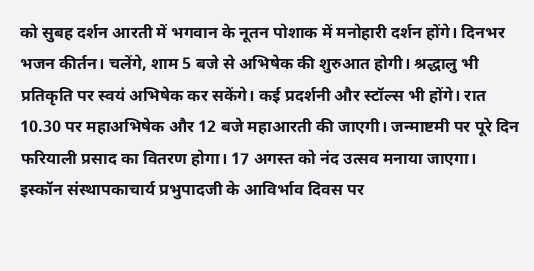को सुबह दर्शन आरती में भगवान के नूतन पोशाक में मनोहारी दर्शन होंगे। दिनभर भजन कीर्तन। चलेंगे, शाम 5 बजे से अभिषेक की शुरुआत होगी। श्रद्धालु भी प्रतिकृति पर स्वयं अभिषेक कर सकेंगे। कई प्रदर्शनी और स्टॉल्स भी होंगे। रात 10.30 पर महाअभिषेक और 12 बजे महाआरती की जाएगी। जन्माष्टमी पर पूरे दिन फरियाली प्रसाद का वितरण होगा। 17 अगस्त को नंद उत्सव मनाया जाएगा। इस्कॉन संस्थापकाचार्य प्रभुपादजी के आविर्भाव दिवस पर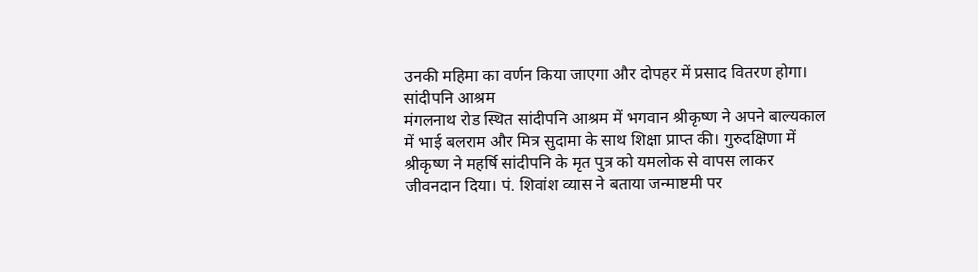उनकी महिमा का वर्णन किया जाएगा और दोपहर में प्रसाद वितरण होगा।
सांदीपनि आश्रम
मंगलनाथ रोड स्थित सांदीपनि आश्रम में भगवान श्रीकृष्ण ने अपने बाल्यकाल में भाई बलराम और मित्र सुदामा के साथ शिक्षा प्राप्त की। गुरुदक्षिणा में श्रीकृष्ण ने महर्षि सांदीपनि के मृत पुत्र को यमलोक से वापस लाकर जीवनदान दिया। पं. शिवांश व्यास ने बताया जन्माष्टमी पर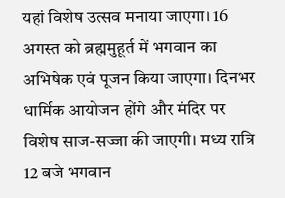यहां विशेष उत्सव मनाया जाएगा। 16 अगस्त को ब्रह्ममुहूर्त में भगवान का अभिषेक एवं पूजन किया जाएगा। दिनभर धार्मिक आयोजन होंगे और मंदिर पर विशेष साज-सज्जा की जाएगी। मध्य रात्रि 12 बजे भगवान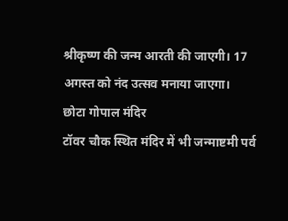श्रीकृष्ण की जन्म आरती की जाएगी। 17 अगस्त को नंद उत्सव मनाया जाएगा।
छोटा गोपाल मंदिर
टॉवर चौक स्थित मंदिर में भी जन्माष्टमी पर्व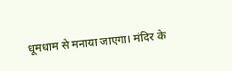धूमधाम से मनाया जाएगा। मंदिर के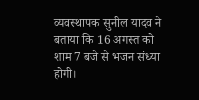व्यवस्थापक सुनील यादव ने बताया कि 16 अगस्त को शाम 7 बजे से भजन संध्या होगी।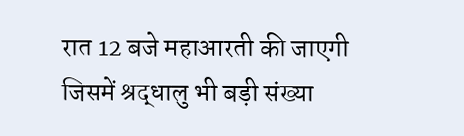रात 12 बजे महाआरती की जाएगी जिसमें श्रद्धालु भी बड़ी संख्या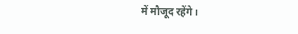में मौजूद रहेंगे।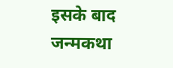इसके बाद जन्मकथा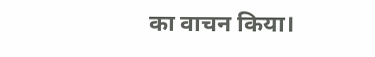का वाचन किया।